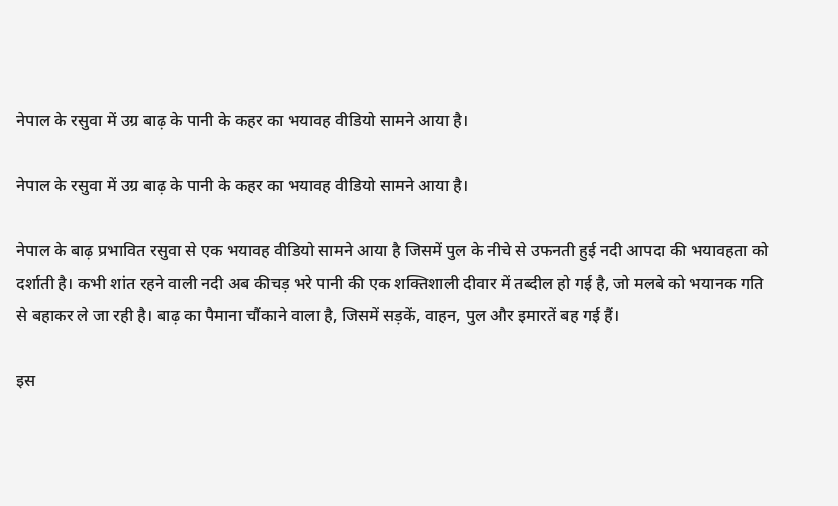नेपाल के रसुवा में उग्र बाढ़ के पानी के कहर का भयावह वीडियो सामने आया है।

नेपाल के रसुवा में उग्र बाढ़ के पानी के कहर का भयावह वीडियो सामने आया है।

नेपाल के बाढ़ प्रभावित रसुवा से एक भयावह वीडियो सामने आया है जिसमें पुल के नीचे से उफनती हुई नदी आपदा की भयावहता को दर्शाती है। कभी शांत रहने वाली नदी अब कीचड़ भरे पानी की एक शक्तिशाली दीवार में तब्दील हो गई है, जो मलबे को भयानक गति से बहाकर ले जा रही है। बाढ़ का पैमाना चौंकाने वाला है, जिसमें सड़कें, वाहन, पुल और इमारतें बह गई हैं।

इस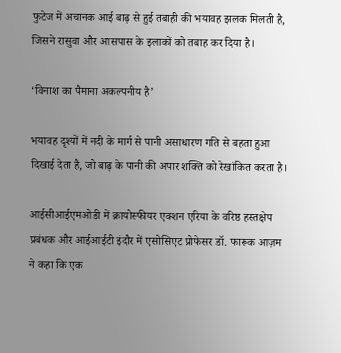फुटेज में अचानक आई बाढ़ से हुई तबाही की भयावह झलक मिलती है, जिसने रासुवा और आसपास के इलाकों को तबाह कर दिया है।

‘विनाश का पैमाना अकल्पनीय है’

भयावह दृश्यों में नदी के मार्ग से पानी असाधारण गति से बहता हुआ दिखाई देता है, जो बाढ़ के पानी की अपार शक्ति को रेखांकित करता है।

आईसीआईएमओडी में क्रायोस्फीयर एक्शन एरिया के वरिष्ठ हस्तक्षेप प्रबंधक और आईआईटी इंदौर में एसोसिएट प्रोफेसर डॉ. फारूक आज़म ने कहा कि एक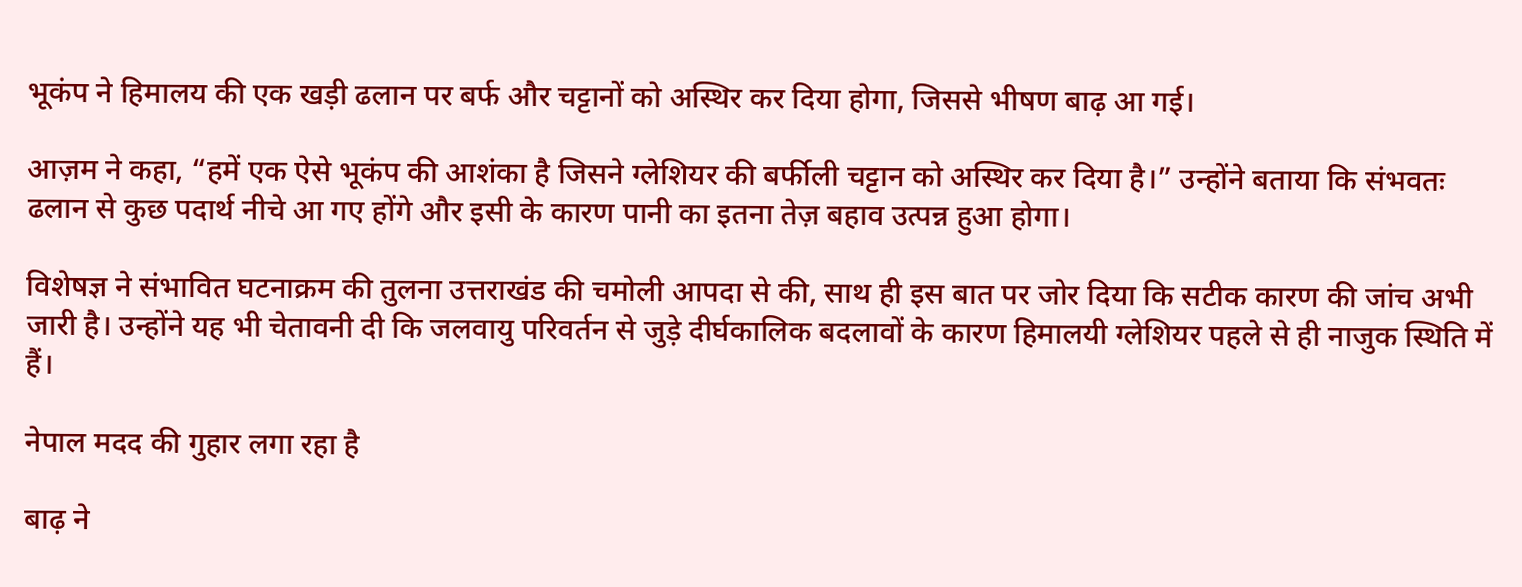भूकंप ने हिमालय की एक खड़ी ढलान पर बर्फ और चट्टानों को अस्थिर कर दिया होगा, जिससे भीषण बाढ़ आ गई।

आज़म ने कहा, “हमें एक ऐसे भूकंप की आशंका है जिसने ग्लेशियर की बर्फीली चट्टान को अस्थिर कर दिया है।” उन्होंने बताया कि संभवतः ढलान से कुछ पदार्थ नीचे आ गए होंगे और इसी के कारण पानी का इतना तेज़ बहाव उत्पन्न हुआ होगा।

विशेषज्ञ ने संभावित घटनाक्रम की तुलना उत्तराखंड की चमोली आपदा से की, साथ ही इस बात पर जोर दिया कि सटीक कारण की जांच अभी जारी है। उन्होंने यह भी चेतावनी दी कि जलवायु परिवर्तन से जुड़े दीर्घकालिक बदलावों के कारण हिमालयी ग्लेशियर पहले से ही नाजुक स्थिति में हैं।

नेपाल मदद की गुहार लगा रहा है

बाढ़ ने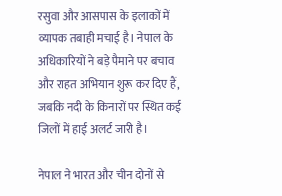रसुवा और आसपास के इलाकों में व्यापक तबाही मचाई है। नेपाल के अधिकारियों ने बड़े पैमाने पर बचाव और राहत अभियान शुरू कर दिए हैं, जबकि नदी के किनारों पर स्थित कई जिलों में हाई अलर्ट जारी है।

नेपाल ने भारत और चीन दोनों से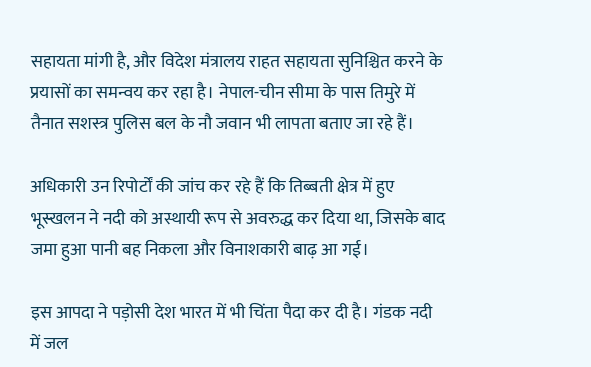सहायता मांगी है, और विदेश मंत्रालय राहत सहायता सुनिश्चित करने के प्रयासों का समन्वय कर रहा है। नेपाल-चीन सीमा के पास तिमुरे में तैनात सशस्त्र पुलिस बल के नौ जवान भी लापता बताए जा रहे हैं।

अधिकारी उन रिपोर्टों की जांच कर रहे हैं कि तिब्बती क्षेत्र में हुए भूस्खलन ने नदी को अस्थायी रूप से अवरुद्ध कर दिया था, जिसके बाद जमा हुआ पानी बह निकला और विनाशकारी बाढ़ आ गई।

इस आपदा ने पड़ोसी देश भारत में भी चिंता पैदा कर दी है। गंडक नदी में जल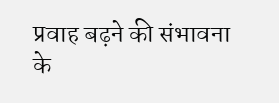प्रवाह बढ़ने की संभावना के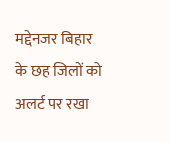मद्देनजर बिहार के छह जिलों को अलर्ट पर रखा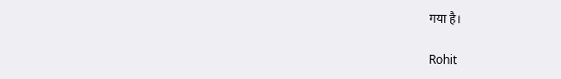गया है।

Rohit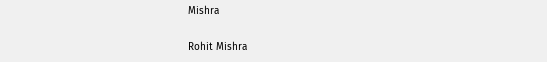Mishra

Rohit Mishra